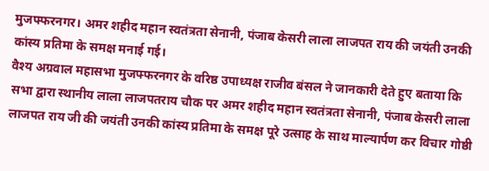मुजफ्फरनगर। अमर शहीद महान स्वतंत्रता सेनानी, पंजाब केसरी लाला लाजपत राय की जयंती उनकी कांस्य प्रतिमा के समक्ष मनाई गई।
वैश्य अग्रवाल महासभा मुजफ्फरनगर के वरिष्ठ उपाध्यक्ष राजीव बंसल ने जानकारी देते हुए बताया कि सभा द्वारा स्थानीय लाला लाजपतराय चौक पर अमर शहीद महान स्वतंत्रता सेनानी, पंजाब केसरी लाला लाजपत राय जी की जयंती उनकी कांस्य प्रतिमा के समक्ष पूरे उत्साह के साथ माल्यार्पण कर विचार गोष्ठी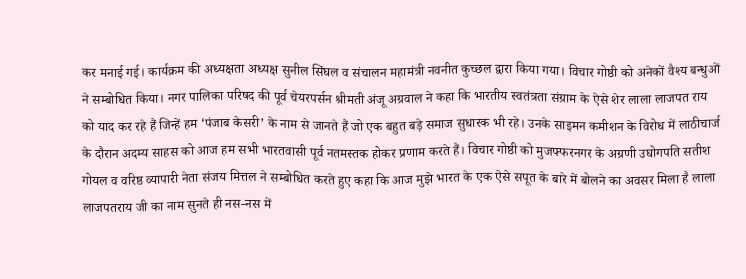कर मनाई गई। कार्यक्रम की अध्यक्षता अध्यक्ष सुनील सिंघल व संचालन महामंत्री नवनीत कुच्छल द्वारा किया गया। विचार गोष्ठी को अनेकों वैश्य बन्धुओं ने सम्बोधित किया। नगर पालिका परिषद की पूर्व चेयरपर्सन श्रीमती अंजू अग्रवाल ने कहा कि भारतीय स्वतंत्रता संग्राम के ऐसे शेर लाला लाजपत राय को याद कर रहे हैं जिन्हें हम ‘पंजाब केसरी’ के नाम से जानते हैं जो एक बहुत बड़े समाज सुधारक भी रहे। उनके साइमन कमीशन के विरोध में लाठीचार्ज के दौरान अदम्य साहस को आज हम सभी भारतवासी पूर्व नतमस्तक होकर प्रणाम करते हैं। विचार गोष्ठी को मुजफ्फरनगर के अग्रणी उघोगपति सतीश गोयल व वरिष्ठ व्यापारी नेता संजय मित्तल ने सम्बोधित करते हुए कहा कि आज मुझे भारत के एक ऐसे सपूत के बारे में बोलने का अवसर मिला है लाला लाजपतराय जी का नाम सुनते ही नस-नस में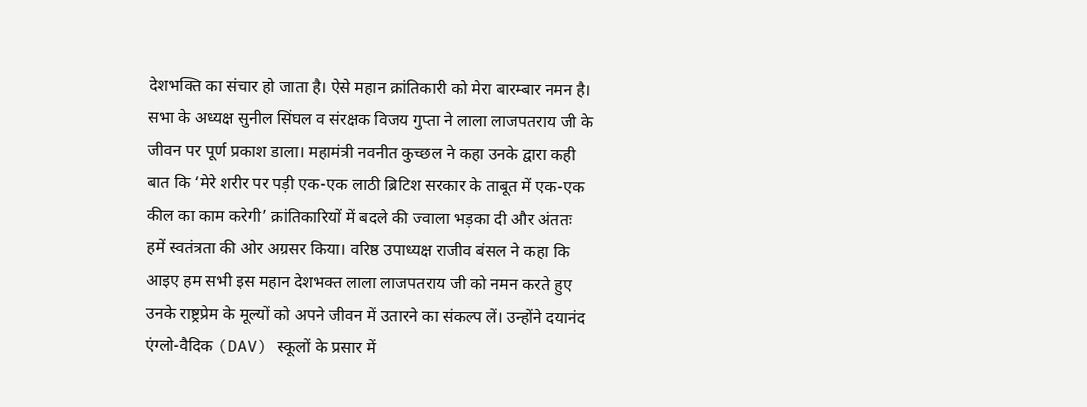देशभक्ति का संचार हो जाता है। ऐसे महान क्रांतिकारी को मेरा बारम्बार नमन है।
सभा के अध्यक्ष सुनील सिंघल व संरक्षक विजय गुप्ता ने लाला लाजपतराय जी के जीवन पर पूर्ण प्रकाश डाला। महामंत्री नवनीत कुच्छल ने कहा उनके द्वारा कही बात कि ‘मेरे शरीर पर पड़ी एक-एक लाठी ब्रिटिश सरकार के ताबूत में एक-एक कील का काम करेगी’ क्रांतिकारियों में बदले की ज्वाला भड़का दी और अंततः हमें स्वतंत्रता की ओर अग्रसर किया। वरिष्ठ उपाध्यक्ष राजीव बंसल ने कहा कि आइए हम सभी इस महान देशभक्त लाला लाजपतराय जी को नमन करते हुए उनके राष्ट्रप्रेम के मूल्यों को अपने जीवन में उतारने का संकल्प लें। उन्होंने दयानंद एंग्लो-वैदिक (DAV) स्कूलों के प्रसार में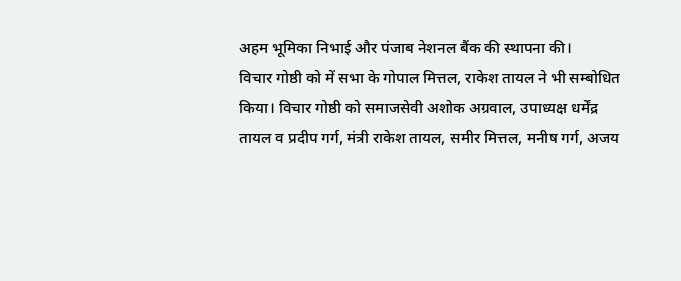अहम भूमिका निभाई और पंजाब नेशनल बैंक की स्थापना की।
विचार गोष्ठी को में सभा के गोपाल मित्तल, राकेश तायल ने भी सम्बोधित किया। विचार गोष्ठी को समाजसेवी अशोक अग्रवाल, उपाध्यक्ष धर्मेंद्र तायल व प्रदीप गर्ग, मंत्री राकेश तायल, समीर मित्तल, मनीष गर्ग, अजय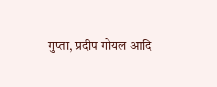गुप्ता, प्रदीप गोयल आदि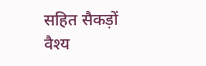सहित सैकड़ों वैश्य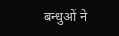बन्धुओं ने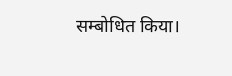सम्बोधित किया।